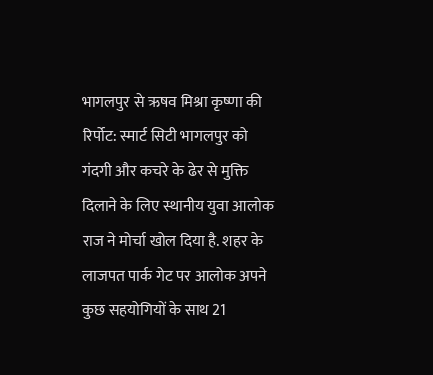भागलपुर से ऋषव मिश्रा कृष्णा की रिर्पोट: स्मार्ट सिटी भागलपुर को गंदगी और कचरे के ढेर से मुक्ति दिलाने के लिए स्थानीय युवा आलोक राज ने मोर्चा खोल दिया है. शहर के लाजपत पार्क गेट पर आलोक अपने कुछ सहयोगियों के साथ 21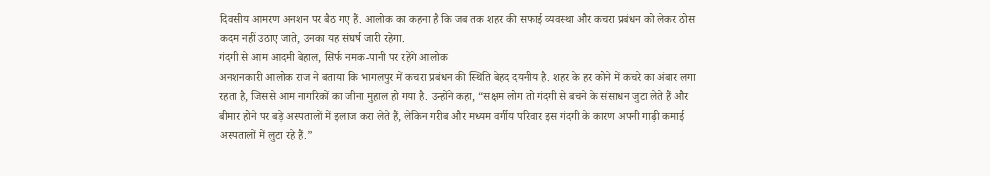दिवसीय आमरण अनशन पर बैठ गए हैं. आलोक का कहना है कि जब तक शहर की सफाई व्यवस्था और कचरा प्रबंधन को लेकर ठोस कदम नहीं उठाए जाते, उनका यह संघर्ष जारी रहेगा.
गंदगी से आम आदमी बेहाल, सिर्फ नमक-पानी पर रहेंगे आलोक
अनशनकारी आलोक राज ने बताया कि भागलपुर में कचरा प्रबंधन की स्थिति बेहद दयनीय है. शहर के हर कोने में कचरे का अंबार लगा रहता है, जिससे आम नागरिकों का जीना मुहाल हो गया है. उन्होंने कहा, “सक्षम लोग तो गंदगी से बचने के संसाधन जुटा लेते हैं और बीमार होने पर बड़े अस्पतालों में इलाज करा लेते हैं, लेकिन गरीब और मध्यम वर्गीय परिवार इस गंदगी के कारण अपनी गाढ़ी कमाई अस्पतालों में लुटा रहे हैं.”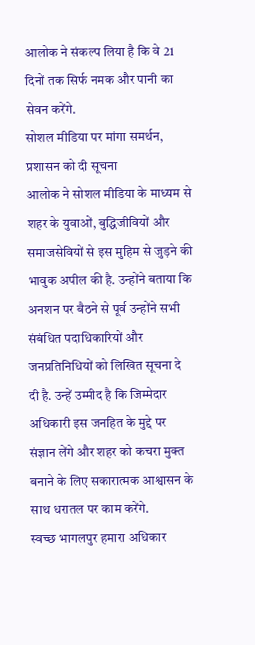आलोक ने संकल्प लिया है कि वे 21 दिनों तक सिर्फ नमक और पानी का सेवन करेंगे.
सोशल मीडिया पर मांगा समर्थन, प्रशासन को दी सूचना
आलोक ने सोशल मीडिया के माध्यम से शहर के युवाओं, बुद्धिजीवियों और समाजसेवियों से इस मुहिम से जुड़ने की भावुक अपील की है. उन्होंने बताया कि अनशन पर बैठने से पूर्व उन्होंने सभी संबंधित पदाधिकारियों और जनप्रतिनिधियों को लिखित सूचना दे दी है. उन्हें उम्मीद है कि जिम्मेदार अधिकारी इस जनहित के मुद्दे पर संज्ञान लेंगे और शहर को कचरा मुक्त बनाने के लिए सकारात्मक आश्वासन के साथ धरातल पर काम करेंगे.
स्वच्छ भागलपुर हमारा अधिकार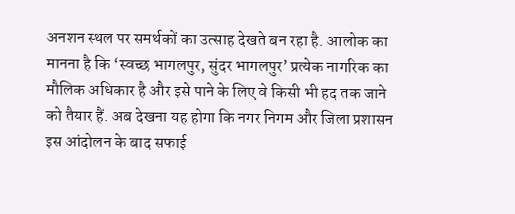अनशन स्थल पर समर्थकों का उत्साह देखते बन रहा है. आलोक का मानना है कि ‘स्वच्छ भागलपुर, सुंदर भागलपुर’ प्रत्येक नागरिक का मौलिक अधिकार है और इसे पाने के लिए वे किसी भी हद तक जाने को तैयार हैं. अब देखना यह होगा कि नगर निगम और जिला प्रशासन इस आंदोलन के बाद सफाई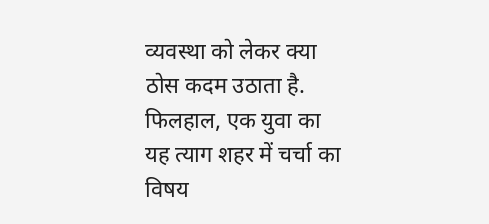व्यवस्था को लेकर क्या ठोस कदम उठाता है. फिलहाल, एक युवा का यह त्याग शहर में चर्चा का विषय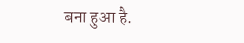बना हुआ है.